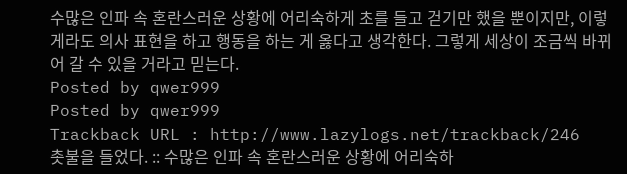수많은 인파 속 혼란스러운 상황에 어리숙하게 초를 들고 걷기만 했을 뿐이지만, 이렇게라도 의사 표현을 하고 행동을 하는 게 옳다고 생각한다. 그렇게 세상이 조금씩 바뀌어 갈 수 있을 거라고 믿는다.
Posted by qwer999
Posted by qwer999
Trackback URL : http://www.lazylogs.net/trackback/246
촛불을 들었다. :: 수많은 인파 속 혼란스러운 상황에 어리숙하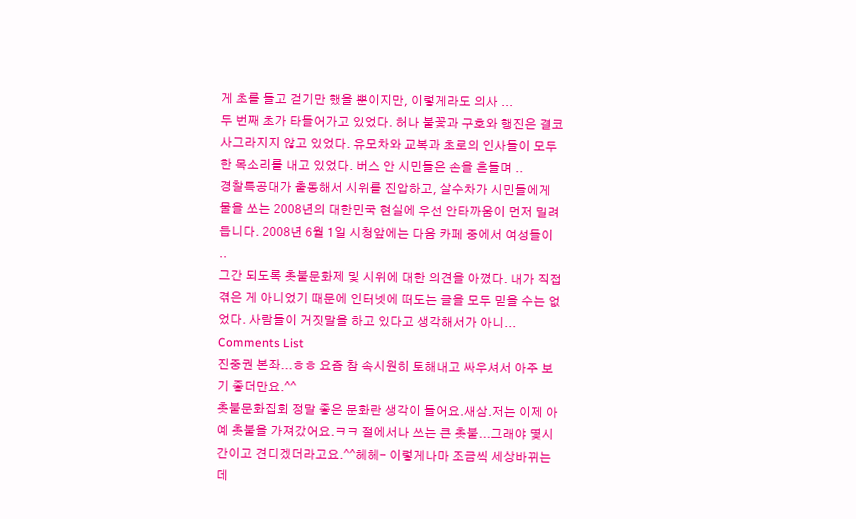게 초를 들고 걷기만 했을 뿐이지만, 이렇게라도 의사 ...
두 번째 초가 타들어가고 있었다. 허나 불꽃과 구호와 행진은 결코 사그라지지 않고 있었다. 유모차와 교복과 초로의 인사들이 모두 한 목소리를 내고 있었다. 버스 안 시민들은 손을 흔들며 ..
경찰특공대가 출동해서 시위를 진압하고, 살수차가 시민들에게 물을 쏘는 2008년의 대한민국 현실에 우선 안타까움이 먼저 밀려듭니다. 2008년 6월 1일 시청앞에는 다음 카페 중에서 여성들이 ..
그간 되도록 촛불문화제 및 시위에 대한 의견을 아꼈다. 내가 직접 겪은 게 아니었기 때문에 인터넷에 떠도는 글을 모두 믿을 수는 없었다. 사람들이 거짓말을 하고 있다고 생각해서가 아니...
Comments List
진중권 본좌...ㅎㅎ 요즘 참 속시원히 토해내고 싸우셔서 아주 보기 좋더만요.^^
촛불문화집회 정말 좋은 문화란 생각이 들어요.새삼.저는 이제 아예 촛불을 가져갔어요.ㅋㅋ 절에서나 쓰는 큰 촛불...그래야 몇시간이고 견디겠더라고요.^^헤헤- 이렇게나마 조금씩 세상바뀌는 데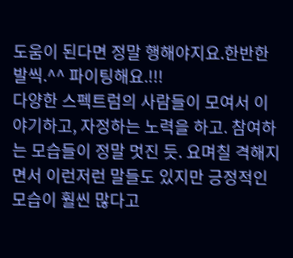도움이 된다면 정말 행해야지요.한반한발씩.^^ 파이팅해요.!!!
다양한 스펙트럼의 사람들이 모여서 이야기하고, 자정하는 노력을 하고. 참여하는 모습들이 정말 멋진 듯. 요며칠 격해지면서 이런저런 말들도 있지만 긍정적인 모습이 훨씬 많다고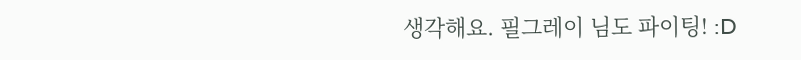생각해요. 필그레이 님도 파이팅! :D